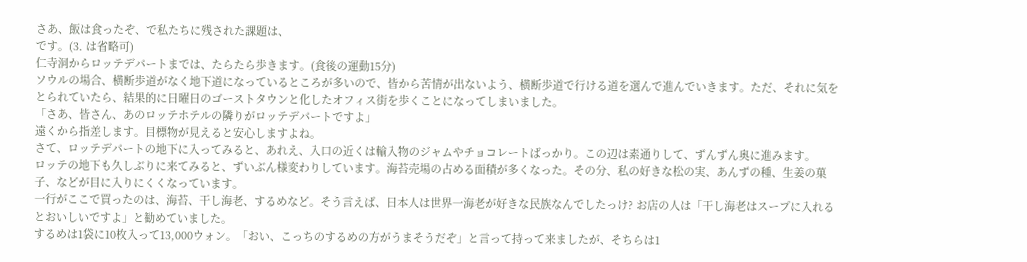さあ、飯は食ったぞ、で私たちに残された課題は、
です。(3. は省略可)
仁寺洞からロッテデパートまでは、たらたら歩きます。(食後の運動15分)
ソウルの場合、横断歩道がなく地下道になっているところが多いので、皆から苦情が出ないよう、横断歩道で行ける道を選んで進んでいきます。ただ、それに気をとられていたら、結果的に日曜日のゴーストタウンと化したオフィス街を歩くことになってしまいました。
「さあ、皆さん、あのロッテホテルの隣りがロッテデパートですよ」
遠くから指差します。目標物が見えると安心しますよね。
さて、ロッテデパートの地下に入ってみると、あれえ、入口の近くは輸入物のジャムやチョコレートばっかり。この辺は素通りして、ずんずん奥に進みます。
ロッテの地下も久しぶりに来てみると、ずいぶん様変わりしています。海苔売場の占める面積が多くなった。その分、私の好きな松の実、あんずの種、生姜の菓子、などが目に入りにくくなっています。
一行がここで買ったのは、海苔、干し海老、するめなど。そう言えば、日本人は世界一海老が好きな民族なんでしたっけ? お店の人は「干し海老はスープに入れるとおいしいですよ」と勧めていました。
するめは1袋に10枚入って13,000ウォン。「おい、こっちのするめの方がうまそうだぞ」と言って持って来ましたが、そちらは1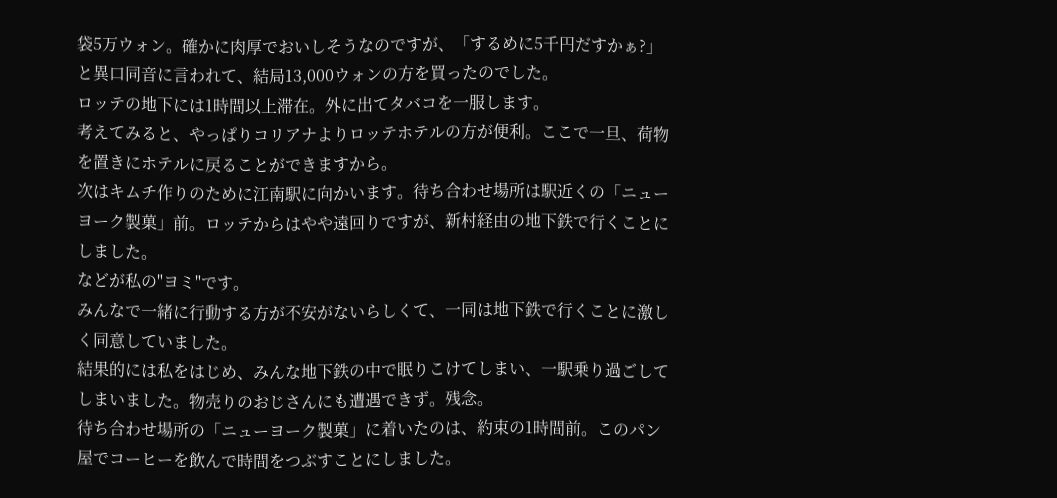袋5万ウォン。確かに肉厚でおいしそうなのですが、「するめに5千円だすかぁ?」と異口同音に言われて、結局13,000ウォンの方を買ったのでした。
ロッテの地下には1時間以上滞在。外に出てタバコを一服します。
考えてみると、やっぱりコリアナよりロッテホテルの方が便利。ここで一旦、荷物を置きにホテルに戻ることができますから。
次はキムチ作りのために江南駅に向かいます。待ち合わせ場所は駅近くの「ニューヨーク製菓」前。ロッテからはやや遠回りですが、新村経由の地下鉄で行くことにしました。
などが私の"ヨミ"です。
みんなで一緒に行動する方が不安がないらしくて、一同は地下鉄で行くことに激しく同意していました。
結果的には私をはじめ、みんな地下鉄の中で眠りこけてしまい、一駅乗り過ごしてしまいました。物売りのおじさんにも遭遇できず。残念。
待ち合わせ場所の「ニューヨーク製菓」に着いたのは、約束の1時間前。このパン屋でコーヒーを飲んで時間をつぶすことにしました。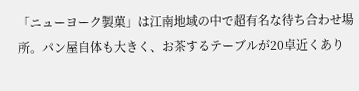「ニューヨーク製菓」は江南地域の中で超有名な待ち合わせ場所。パン屋自体も大きく、お茶するテーブルが20卓近くあり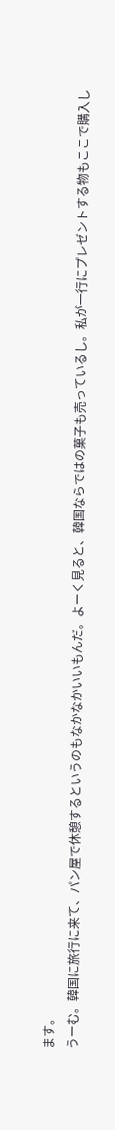ます。
うーむ。韓国に旅行に来て、パン屋で休憩するというのもなかなかいいもんだ。よーく見ると、韓国ならではの菓子も売っているし。私が一行にプレゼントする物もここで購入し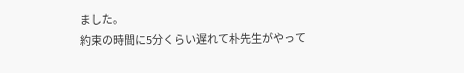ました。
約束の時間に5分くらい遅れて朴先生がやって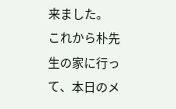来ました。
これから朴先生の家に行って、本日のメ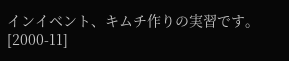インイベント、キムチ作りの実習です。
[2000-11]